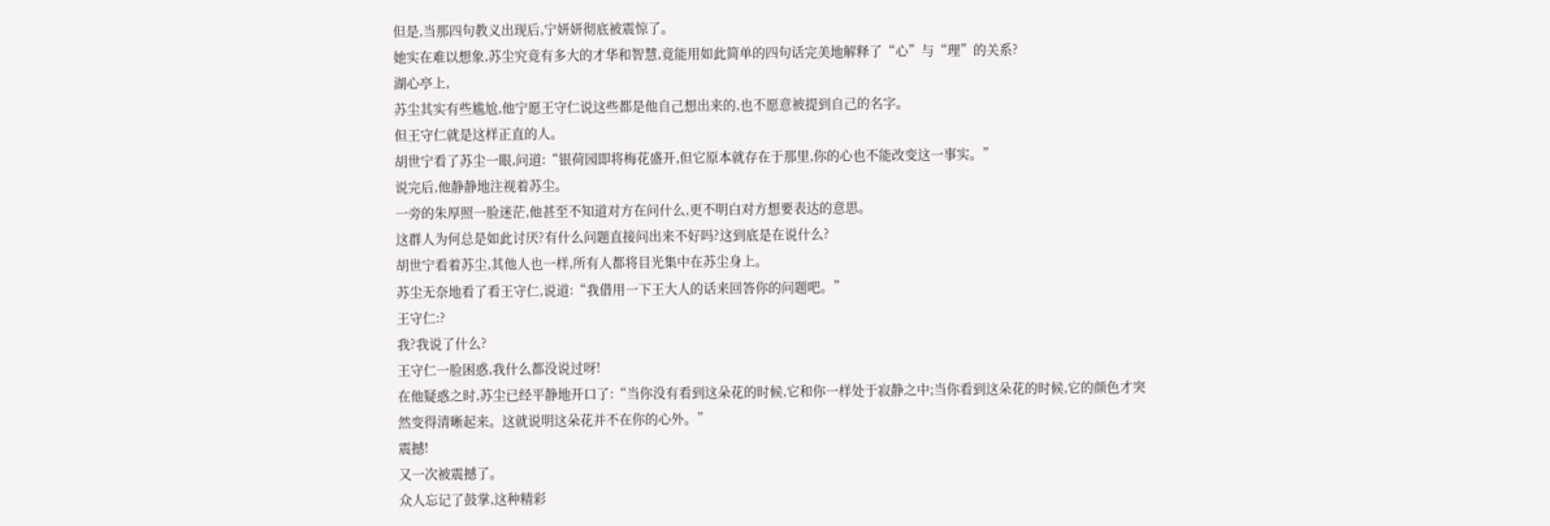但是,当那四句教义出现后,宁妍妍彻底被震惊了。
她实在难以想象,苏尘究竟有多大的才华和智慧,竟能用如此简单的四句话完美地解释了“心”与“理”的关系?
湖心亭上,
苏尘其实有些尴尬,他宁愿王守仁说这些都是他自己想出来的,也不愿意被提到自己的名字。
但王守仁就是这样正直的人。
胡世宁看了苏尘一眼,问道:“银荷园即将梅花盛开,但它原本就存在于那里,你的心也不能改变这一事实。”
说完后,他静静地注视着苏尘。
一旁的朱厚照一脸迷茫,他甚至不知道对方在问什么,更不明白对方想要表达的意思。
这群人为何总是如此讨厌?有什么问题直接问出来不好吗?这到底是在说什么?
胡世宁看着苏尘,其他人也一样,所有人都将目光集中在苏尘身上。
苏尘无奈地看了看王守仁,说道:“我借用一下王大人的话来回答你的问题吧。”
王守仁:?
我?我说了什么?
王守仁一脸困惑,我什么都没说过呀!
在他疑惑之时,苏尘已经平静地开口了:“当你没有看到这朵花的时候,它和你一样处于寂静之中;当你看到这朵花的时候,它的颜色才突然变得清晰起来。这就说明这朵花并不在你的心外。”
震撼!
又一次被震撼了。
众人忘记了鼓掌,这种精彩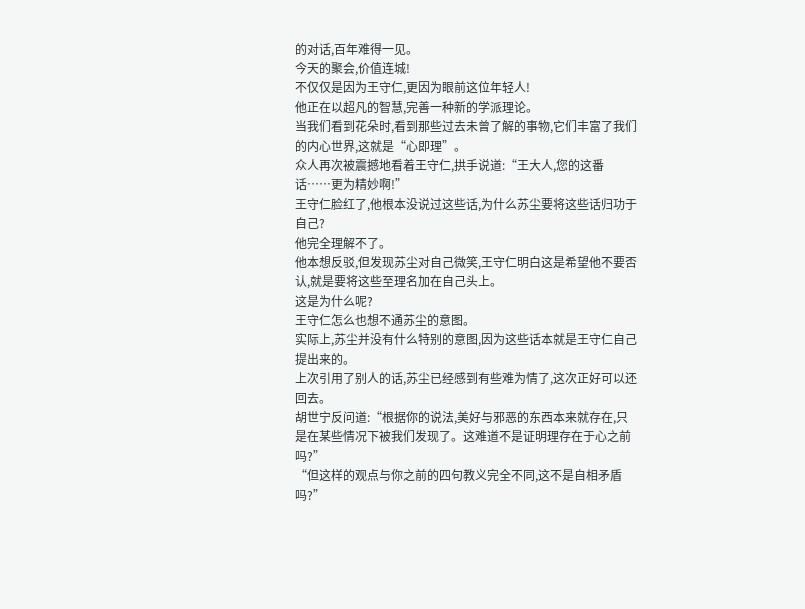的对话,百年难得一见。
今天的聚会,价值连城!
不仅仅是因为王守仁,更因为眼前这位年轻人!
他正在以超凡的智慧,完善一种新的学派理论。
当我们看到花朵时,看到那些过去未曾了解的事物,它们丰富了我们的内心世界,这就是“心即理”。
众人再次被震撼地看着王守仁,拱手说道:“王大人,您的这番话……更为精妙啊!”
王守仁脸红了,他根本没说过这些话,为什么苏尘要将这些话归功于自己?
他完全理解不了。
他本想反驳,但发现苏尘对自己微笑,王守仁明白这是希望他不要否认,就是要将这些至理名加在自己头上。
这是为什么呢?
王守仁怎么也想不通苏尘的意图。
实际上,苏尘并没有什么特别的意图,因为这些话本就是王守仁自己提出来的。
上次引用了别人的话,苏尘已经感到有些难为情了,这次正好可以还回去。
胡世宁反问道:“根据你的说法,美好与邪恶的东西本来就存在,只是在某些情况下被我们发现了。这难道不是证明理存在于心之前吗?”
“但这样的观点与你之前的四句教义完全不同,这不是自相矛盾吗?”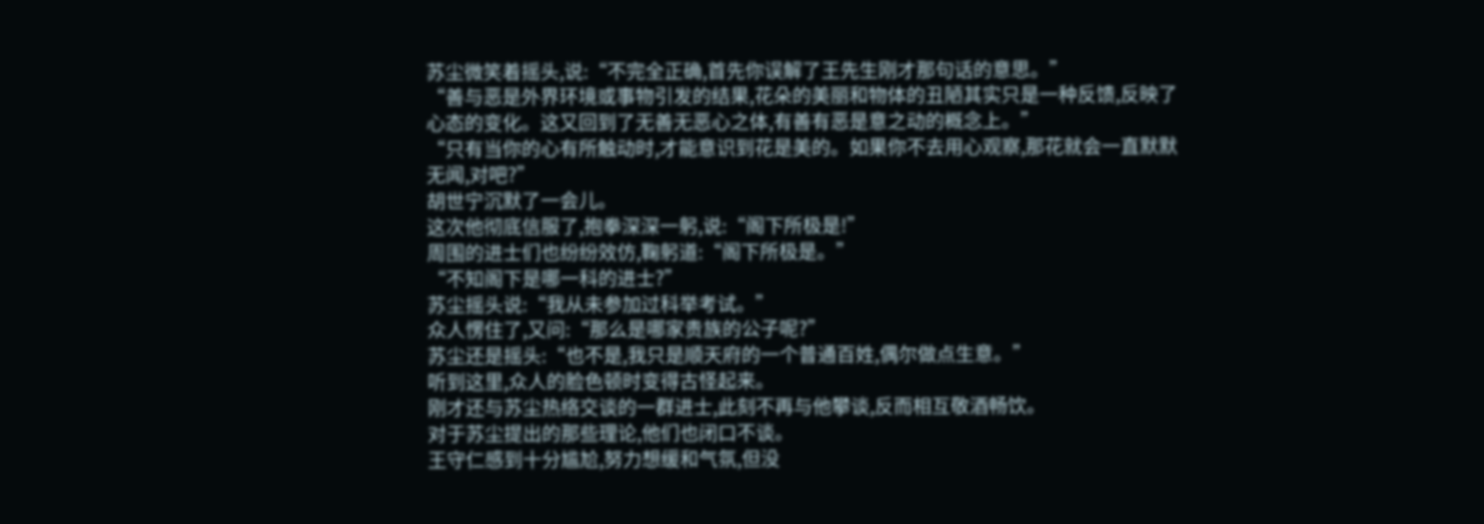苏尘微笑着摇头,说:“不完全正确,首先你误解了王先生刚才那句话的意思。”
“善与恶是外界环境或事物引发的结果,花朵的美丽和物体的丑陋其实只是一种反馈,反映了心态的变化。这又回到了无善无恶心之体,有善有恶是意之动的概念上。”
“只有当你的心有所触动时,才能意识到花是美的。如果你不去用心观察,那花就会一直默默无闻,对吧?”
胡世宁沉默了一会儿。
这次他彻底信服了,抱拳深深一躬,说:“阁下所极是!”
周围的进士们也纷纷效仿,鞠躬道:“阁下所极是。”
“不知阁下是哪一科的进士?”
苏尘摇头说:“我从未参加过科举考试。”
众人愣住了,又问:“那么是哪家贵族的公子呢?”
苏尘还是摇头:“也不是,我只是顺天府的一个普通百姓,偶尔做点生意。”
听到这里,众人的脸色顿时变得古怪起来。
刚才还与苏尘热络交谈的一群进士,此刻不再与他攀谈,反而相互敬酒畅饮。
对于苏尘提出的那些理论,他们也闭口不谈。
王守仁感到十分尴尬,努力想缓和气氛,但没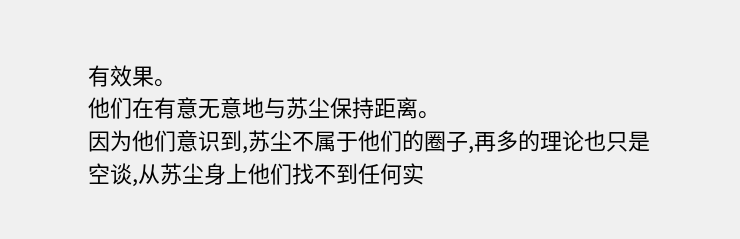有效果。
他们在有意无意地与苏尘保持距离。
因为他们意识到,苏尘不属于他们的圈子,再多的理论也只是空谈,从苏尘身上他们找不到任何实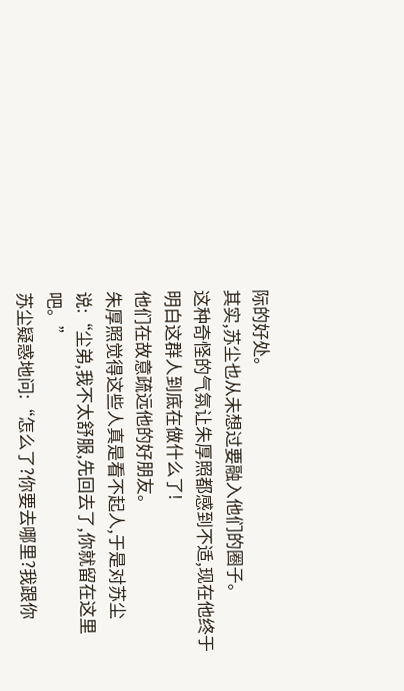际的好处。
其实,苏尘也从未想过要融入他们的圈子。
这种奇怪的气氛让朱厚照都感到不适,现在他终于明白这群人到底在做什么了!
他们在故意疏远他的好朋友。
朱厚照觉得这些人真是看不起人,于是对苏尘说:“尘弟,我不太舒服,先回去了,你就留在这里吧。”
苏尘疑惑地问:“怎么了?你要去哪里?我跟你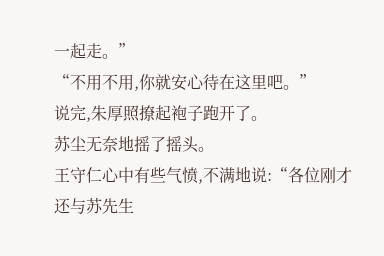一起走。”
“不用不用,你就安心待在这里吧。”
说完,朱厚照撩起袍子跑开了。
苏尘无奈地摇了摇头。
王守仁心中有些气愤,不满地说:“各位刚才还与苏先生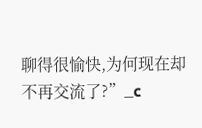聊得很愉快,为何现在却不再交流了?”_c